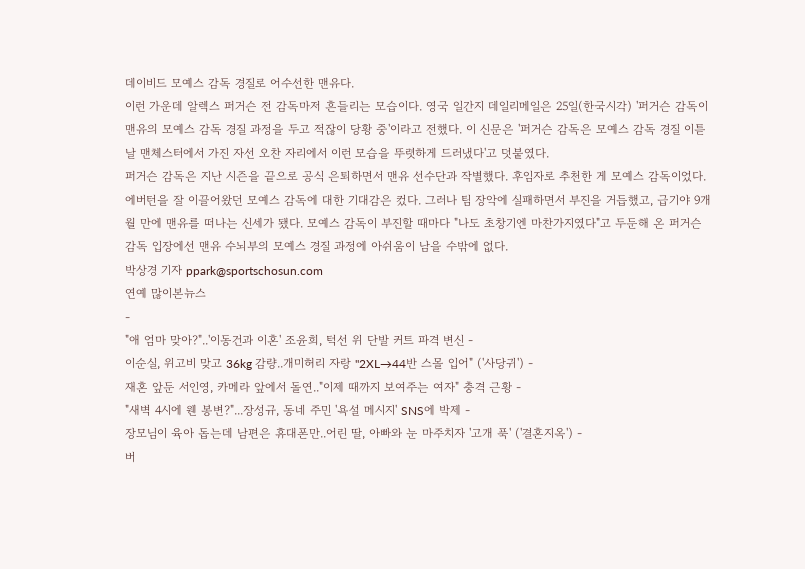데이비드 모예스 감독 경질로 어수선한 맨유다.
이런 가운데 알렉스 퍼거슨 전 감독마저 흔들리는 모습이다. 영국 일간지 데일리메일은 25일(한국시각) '퍼거슨 감독이 맨유의 모예스 감독 경질 과정을 두고 적잖이 당황 중'이라고 전했다. 이 신문은 '퍼거슨 감독은 모예스 감독 경질 이튿날 맨체스터에서 가진 자선 오찬 자리에서 이런 모습을 뚜렷하게 드러냈다'고 덧붙였다.
퍼거슨 감독은 지난 시즌을 끝으로 공식 은퇴하면서 맨유 선수단과 작별했다. 후임자로 추천한 게 모예스 감독이었다. 에버턴을 잘 이끌어왔던 모예스 감독에 대한 기대감은 컸다. 그러나 팀 장악에 실패하면서 부진을 거듭했고, 급기야 9개월 만에 맨유를 떠나는 신세가 됐다. 모예스 감독이 부진할 때마다 "나도 초창기엔 마찬가지였다"고 두둔해 온 퍼거슨 감독 입장에선 맨유 수뇌부의 모예스 경질 과정에 아쉬움이 남을 수밖에 없다.
박상경 기자 ppark@sportschosun.com
연예 많이본뉴스
-
"애 엄마 맞아?"..'이동건과 이혼' 조윤희, 턱선 위 단발 커트 파격 변신 -
이순실, 위고비 맞고 36kg 감량..개미허리 자랑 "2XL→44반 스몰 입어" ('사당귀') -
재혼 앞둔 서인영, 카메라 앞에서 돌연.."이제 때까지 보여주는 여자" 충격 근황 -
"새벽 4시에 웬 봉변?"...장성규, 동네 주민 '욕설 메시지' SNS에 박제 -
장모님이 육아 돕는데 남편은 휴대폰만..어린 딸, 아빠와 눈 마주치자 '고개 푹' ('결혼지옥') -
버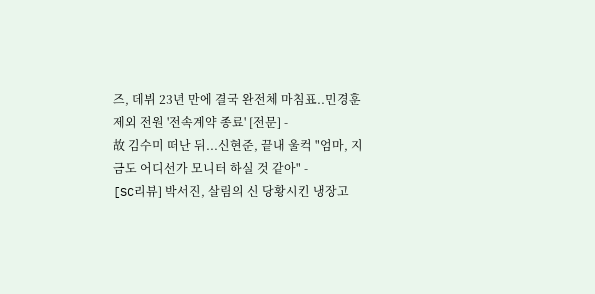즈, 데뷔 23년 만에 결국 완전체 마침표..민경훈 제외 전원 '전속계약 종료' [전문] -
故 김수미 떠난 뒤...신현준, 끝내 울컥 "엄마, 지금도 어디선가 모니터 하실 것 같아" -
[SC리뷰] 박서진, 살림의 신 당황시킨 냉장고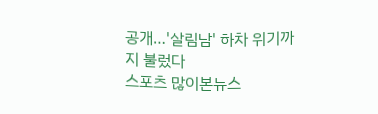공개…'살림남' 하차 위기까지 불렀다
스포츠 많이본뉴스